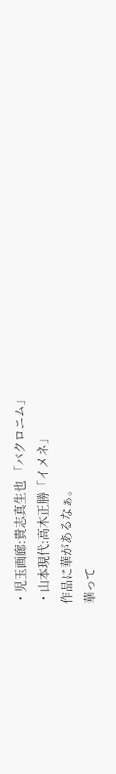・児玉画廊:貴志真生也 「バクロニム」
・山本現代:高木正勝「イメネ」
作品に華があるなぁ。
華って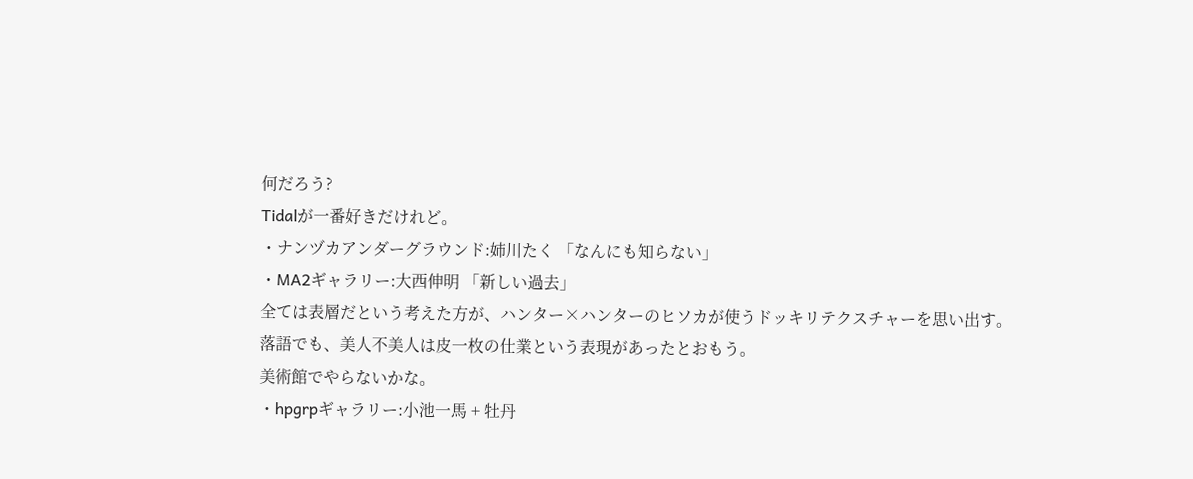何だろう?
Tidalが一番好きだけれど。
・ナンヅカアンダーグラウンド:姉川たく 「なんにも知らない」
・MA2ギャラリー:大西伸明 「新しい過去」
全ては表層だという考えた方が、ハンター×ハンターのヒソカが使うドッキリテクスチャーを思い出す。
落語でも、美人不美人は皮一枚の仕業という表現があったとおもう。
美術館でやらないかな。
・hpgrpギャラリー:小池一馬 + 牡丹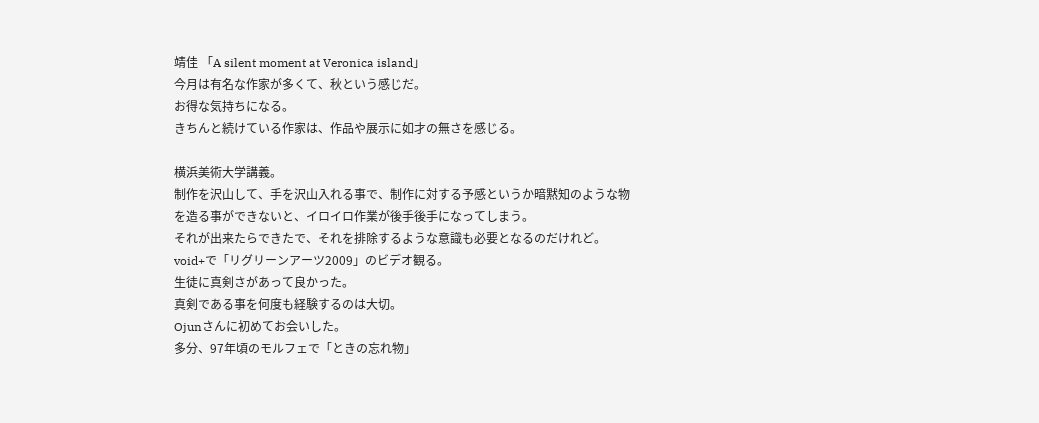靖佳 「A silent moment at Veronica island」
今月は有名な作家が多くて、秋という感じだ。
お得な気持ちになる。
きちんと続けている作家は、作品や展示に如才の無さを感じる。

横浜美術大学講義。
制作を沢山して、手を沢山入れる事で、制作に対する予感というか暗黙知のような物を造る事ができないと、イロイロ作業が後手後手になってしまう。
それが出来たらできたで、それを排除するような意識も必要となるのだけれど。
void+で「リグリーンアーツ2009」のビデオ観る。
生徒に真剣さがあって良かった。
真剣である事を何度も経験するのは大切。
Ojunさんに初めてお会いした。
多分、97年頃のモルフェで「ときの忘れ物」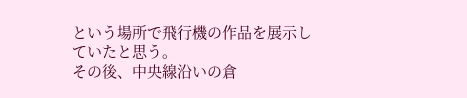という場所で飛行機の作品を展示していたと思う。
その後、中央線沿いの倉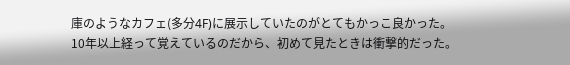庫のようなカフェ(多分4F)に展示していたのがとてもかっこ良かった。
10年以上経って覚えているのだから、初めて見たときは衝撃的だった。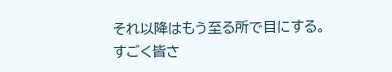それ以降はもう至る所で目にする。
すごく皆さ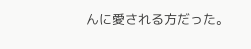んに愛される方だった。